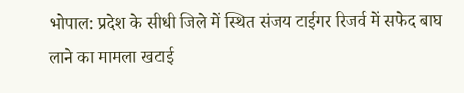भोपाल: प्रदेश के सीधी जिले में स्थित संजय टाईगर रिजर्व में सफेद बाघ लाने का मामला खटाई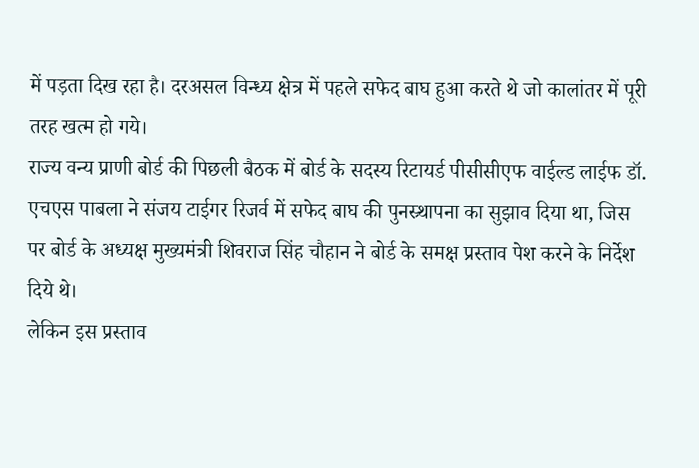में पड़ता दिख रहा है। दरअसल विन्ध्य क्षेत्र में पहले सफेद बाघ हुआ करते थे जो कालांतर में पूरी तरह खत्म हो गये।
राज्य वन्य प्राणी बोर्ड की पिछली बैठक में बोर्ड के सदस्य रिटायर्ड पीसीसीएफ वाईल्ड लाईफ डॉ. एचएस पाबला ने संजय टाईगर रिजर्व में सफेद बाघ की पुनस्र्थापना का सुझाव दिया था, जिस पर बोर्ड के अध्यक्ष मुख्यमंत्री शिवराज सिंह चौहान ने बोर्ड के समक्ष प्रस्ताव पेश करने के निर्देश दिये थे।
लेकिन इस प्रस्ताव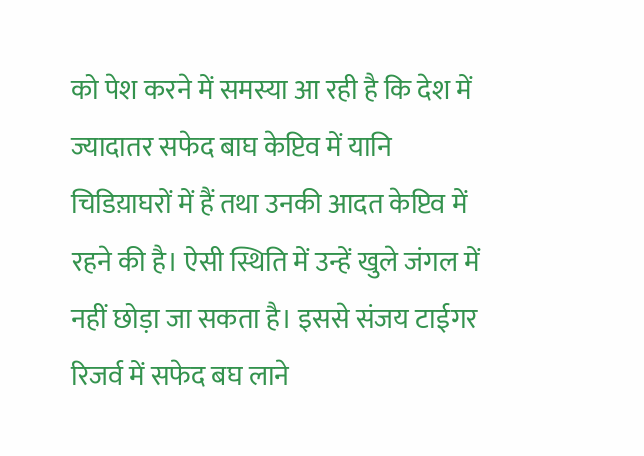को पेश करने में समस्या आ रही है कि देश में ज्यादातर सफेद बाघ केप्टिव में यानि चिडिय़ाघरों में हैं तथा उनकी आदत केप्टिव में रहने की है। ऐसी स्थिति में उन्हें खुले जंगल में नहीं छोड़ा जा सकता है। इससे संजय टाईगर रिजर्व में सफेद बघ लाने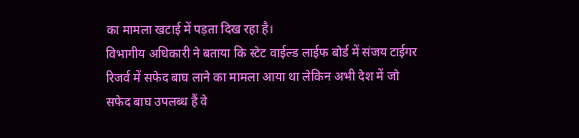का मामला खटाई में पड़ता दिख रहा है।
विभागीय अधिकारी ने बताया कि स्टेट वाईल्ड लाईफ बोर्ड में संजय टाईगर रिजर्व में सफेद बाघ लाने का मामला आया था लेकिन अभी देश में जो सफेद बाघ उपलब्ध हैं वे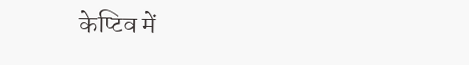केप्टिव में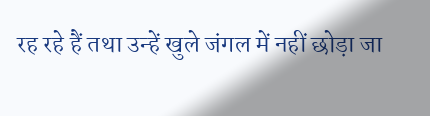रह रहे हैं तथा उन्हें खुले जंगल में नहीं छोड़ा जा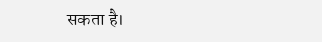सकता है।